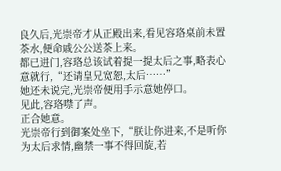良久后,光崇帝才从正殿出来,看见容珞桌前未置茶水,便命戚公公送茶上来。
都已进门,容珞总该试着提一提太后之事,略表心意就行,“还请皇兄宽恕,太后……”
她还未说完,光崇帝便用手示意她停口。
见此,容珞噤了声。
正合她意。
光崇帝行到御案处坐下,“朕让你进来,不是听你为太后求情,幽禁一事不得回旋,若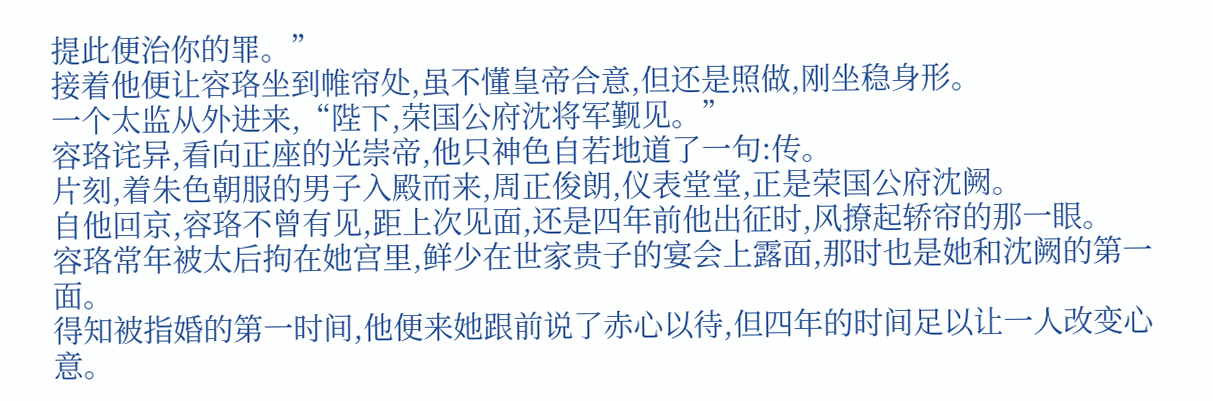提此便治你的罪。”
接着他便让容珞坐到帷帘处,虽不懂皇帝合意,但还是照做,刚坐稳身形。
一个太监从外进来,“陛下,荣国公府沈将军觐见。”
容珞诧异,看向正座的光崇帝,他只神色自若地道了一句:传。
片刻,着朱色朝服的男子入殿而来,周正俊朗,仪表堂堂,正是荣国公府沈阙。
自他回京,容珞不曾有见,距上次见面,还是四年前他出征时,风撩起轿帘的那一眼。
容珞常年被太后拘在她宫里,鲜少在世家贵子的宴会上露面,那时也是她和沈阙的第一面。
得知被指婚的第一时间,他便来她跟前说了赤心以待,但四年的时间足以让一人改变心意。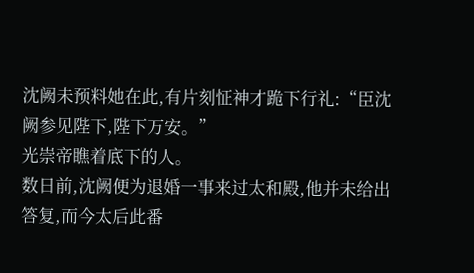沈阙未预料她在此,有片刻怔神才跪下行礼:“臣沈阙参见陛下,陛下万安。”
光崇帝瞧着底下的人。
数日前,沈阙便为退婚一事来过太和殿,他并未给出答复,而今太后此番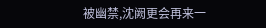被幽禁,沈阙更会再来一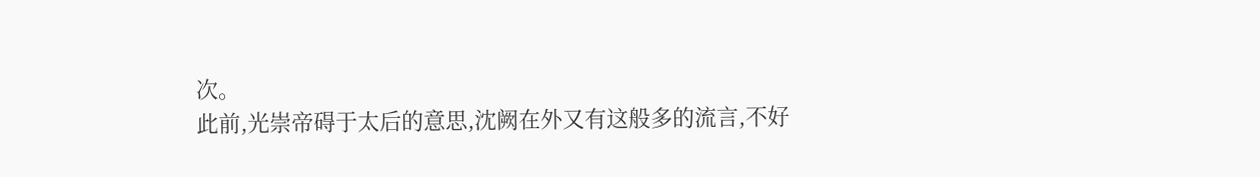次。
此前,光崇帝碍于太后的意思,沈阙在外又有这般多的流言,不好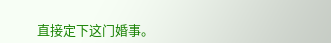直接定下这门婚事。